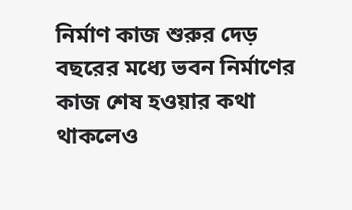নির্মাণ কাজ শুরুর দেড় বছরের মধ্যে ভবন নির্মাণের কাজ শেষ হওয়ার কথা থাকলেও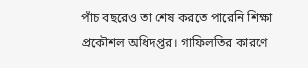পাঁচ বছরেও তা শেষ করতে পারেনি শিক্ষা প্রকৌশল অধিদপ্তর। গাফিলতির কারণে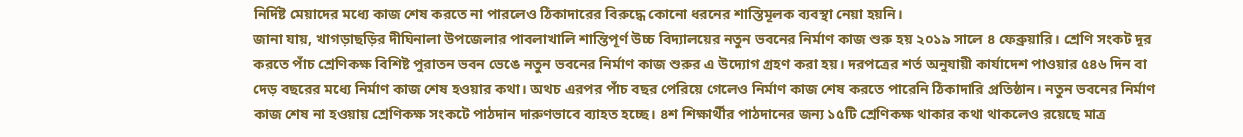নির্দিষ্ট মেয়াদের মধ্যে কাজ শেষ করতে না পারলেও ঠিকাদারের বিরুদ্ধে কোনো ধরনের শাস্তিমূলক ব্যবস্থা নেয়া হয়নি।
জানা যায়, খাগড়াছড়ির দীঘিনালা উপজেলার পাবলাখালি শান্তিপূর্ণ উচ্চ বিদ্যালয়ের নতুন ভবনের নির্মাণ কাজ শুরু হয় ২০১৯ সালে ৪ ফেব্রুয়ারি। শ্রেণি সংকট দূর করতে পাঁচ শ্রেণিকক্ষ বিশিষ্ট পুরাতন ভবন ভেঙে নতুন ভবনের নির্মাণ কাজ শুরুর এ উদ্যোগ গ্রহণ করা হয়। দরপত্রের শর্ত অনুযায়ী কার্যাদেশ পাওয়ার ৫৪৬ দিন বা দেড় বছরের মধ্যে নির্মাণ কাজ শেষ হওয়ার কথা। অথচ এরপর পাঁচ বছর পেরিয়ে গেলেও নির্মাণ কাজ শেষ করতে পারেনি ঠিকাদারি প্রতিষ্ঠান। নতুন ভবনের নির্মাণ কাজ শেষ না হওয়ায় শ্রেণিকক্ষ সংকটে পাঠদান দারুণভাবে ব্যাহত হচ্ছে। ৪শ শিক্ষার্থীর পাঠদানের জন্য ১৫টি শ্রেণিকক্ষ থাকার কথা থাকলেও রয়েছে মাত্র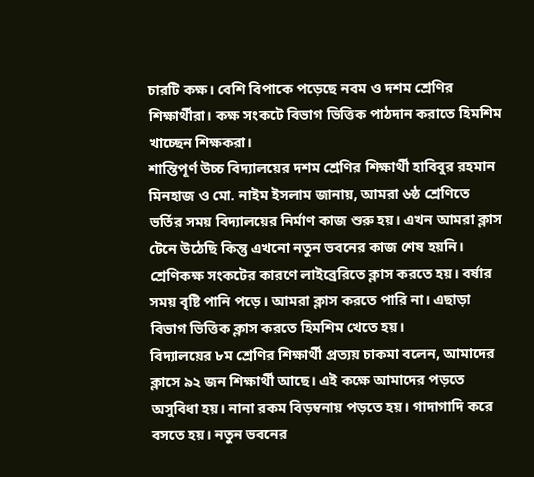চারটি কক্ষ। বেশি বিপাকে পড়েছে নবম ও দশম শ্রেণির শিক্ষার্থীরা। কক্ষ সংকটে বিভাগ ভিত্তিক পাঠদান করাতে হিমশিম খাচ্ছেন শিক্ষকরা।
শান্তিপূর্ণ উচ্চ বিদ্যালয়ের দশম শ্রেণির শিক্ষার্থী হাবিবুর রহমান মিনহাজ ও মো. নাইম ইসলাম জানায়, আমরা ৬ষ্ঠ শ্রেণিতে ভর্তির সময় বিদ্যালয়ের নির্মাণ কাজ শুরু হয়। এখন আমরা ক্লাস টেনে উঠেছি কিন্তু এখনো নতুন ভবনের কাজ শেষ হয়নি। শ্রেণিকক্ষ সংকটের কারণে লাইব্রেরিতে ক্লাস করতে হয়। বর্ষার সময় বৃষ্টি পানি পড়ে। আমরা ক্লাস করতে পারি না। এছাড়া বিভাগ ভিত্তিক ক্লাস করতে হিমশিম খেতে হয়।
বিদ্যালয়ের ৮ম শ্রেণির শিক্ষার্থী প্রত্যয় চাকমা বলেন, আমাদের ক্লাসে ৯২ জন শিক্ষার্থী আছে। এই কক্ষে আমাদের পড়তে অসুবিধা হয়। নানা রকম বিড়ম্বনায় পড়তে হয়। গাদাগাদি করে বসতে হয়। নতুন ভবনের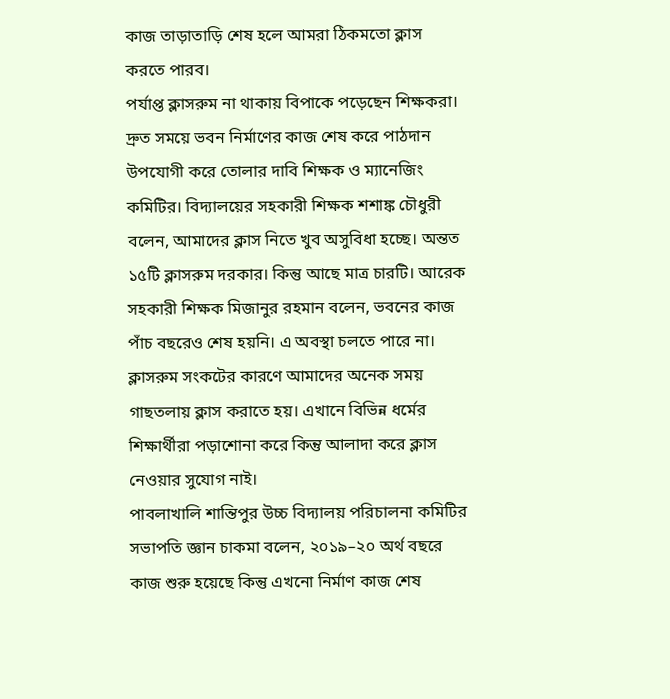কাজ তাড়াতাড়ি শেষ হলে আমরা ঠিকমতো ক্লাস করতে পারব।
পর্যাপ্ত ক্লাসরুম না থাকায় বিপাকে পড়েছেন শিক্ষকরা। দ্রুত সময়ে ভবন নির্মাণের কাজ শেষ করে পাঠদান উপযোগী করে তোলার দাবি শিক্ষক ও ম্যানেজিং কমিটির। বিদ্যালয়ের সহকারী শিক্ষক শশাঙ্ক চৌধুরী বলেন, আমাদের ক্লাস নিতে খুব অসুবিধা হচ্ছে। অন্তত ১৫টি ক্লাসরুম দরকার। কিন্তু আছে মাত্র চারটি। আরেক সহকারী শিক্ষক মিজানুর রহমান বলেন, ভবনের কাজ পাঁচ বছরেও শেষ হয়নি। এ অবস্থা চলতে পারে না। ক্লাসরুম সংকটের কারণে আমাদের অনেক সময় গাছতলায় ক্লাস করাতে হয়। এখানে বিভিন্ন ধর্মের শিক্ষার্থীরা পড়াশোনা করে কিন্তু আলাদা করে ক্লাস নেওয়ার সুযোগ নাই।
পাবলাখালি শান্তিপুর উচ্চ বিদ্যালয় পরিচালনা কমিটির সভাপতি জ্ঞান চাকমা বলেন, ২০১৯–২০ অর্থ বছরে কাজ শুরু হয়েছে কিন্তু এখনো নির্মাণ কাজ শেষ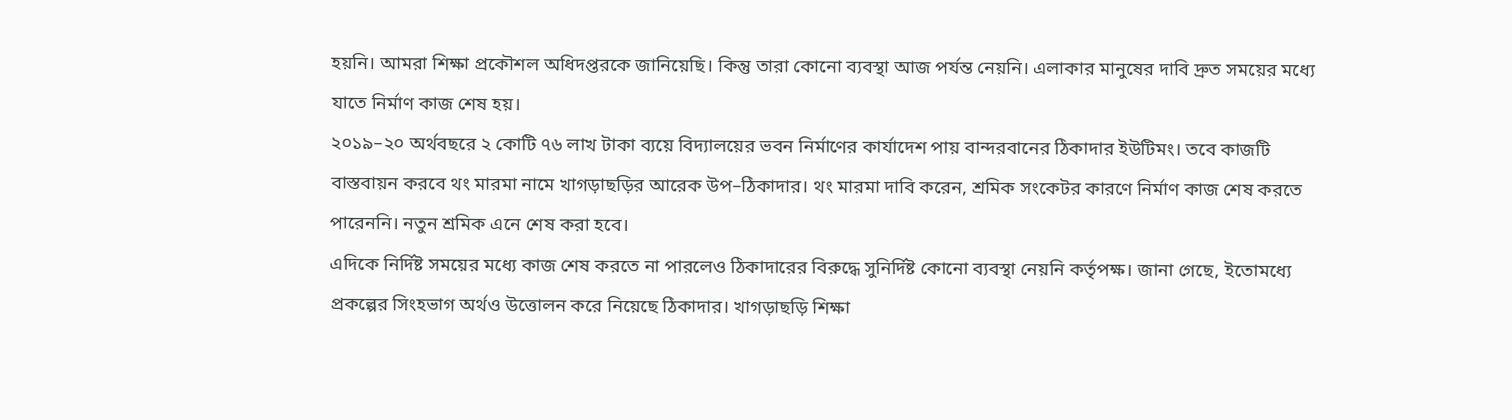হয়নি। আমরা শিক্ষা প্রকৌশল অধিদপ্তরকে জানিয়েছি। কিন্তু তারা কোনো ব্যবস্থা আজ পর্যন্ত নেয়নি। এলাকার মানুষের দাবি দ্রুত সময়ের মধ্যে যাতে নির্মাণ কাজ শেষ হয়।
২০১৯–২০ অর্থবছরে ২ কোটি ৭৬ লাখ টাকা ব্যয়ে বিদ্যালয়ের ভবন নির্মাণের কার্যাদেশ পায় বান্দরবানের ঠিকাদার ইউটিমং। তবে কাজটি বাস্তবায়ন করবে থং মারমা নামে খাগড়াছড়ির আরেক উপ–ঠিকাদার। থং মারমা দাবি করেন, শ্রমিক সংকেটর কারণে নির্মাণ কাজ শেষ করতে পারেননি। নতুন শ্রমিক এনে শেষ করা হবে।
এদিকে নির্দিষ্ট সময়ের মধ্যে কাজ শেষ করতে না পারলেও ঠিকাদারের বিরুদ্ধে সুনির্দিষ্ট কোনো ব্যবস্থা নেয়নি কর্তৃপক্ষ। জানা গেছে, ইতোমধ্যে প্রকল্পের সিংহভাগ অর্থও উত্তোলন করে নিয়েছে ঠিকাদার। খাগড়াছড়ি শিক্ষা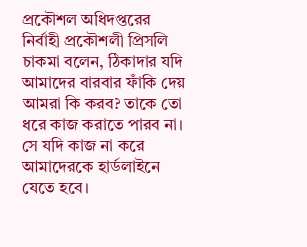প্রকৌশল অধিদপ্তরের নির্বাহী প্রকৌশলী প্রিসলি চাকমা বলেন, ঠিকাদার যদি আমাদের বারবার ফাঁকি দেয় আমরা কি করব? তাকে তো ধরে কাজ করাতে পারব না। সে যদি কাজ না করে আমাদেরকে হার্ডলাইনে যেতে হবে।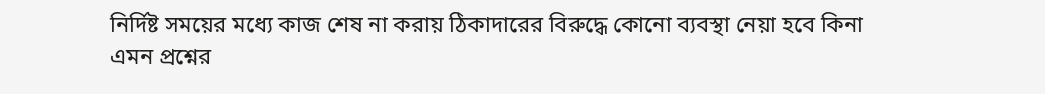নির্দিষ্ট সময়ের মধ্যে কাজ শেষ না করায় ঠিকাদারের বিরুদ্ধে কোনো ব্যবস্থা নেয়া হবে কিনা এমন প্রশ্নের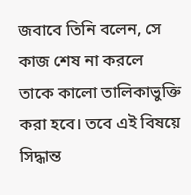জবাবে তিনি বলেন, সে কাজ শেষ না করলে তাকে কালো তালিকাভুক্তি করা হবে। তবে এই বিষয়ে সিদ্ধান্ত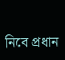নিবে প্রধান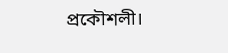প্রকৌশলী।